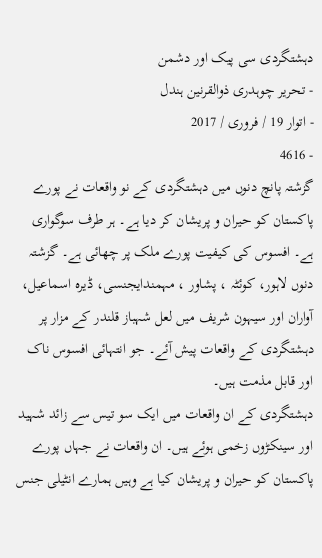دہشتگردی سی پیک اور دشمن
- تحریر چوہدری ذوالقرنین ہندل
- اتوار 19 / فروری / 2017
- 4616
گزشتہ پانچ دنوں میں دہشتگردی کے نو واقعات نے پورے پاکستان کو حیران و پریشان کر دیا ہے۔ ہر طرف سوگواری ہے۔ افسوس کی کیفیت پورے ملک پر چھائی ہے۔ گزشتہ دنوں لاہور، کوئٹہ ، پشاور ، مہمندایجنسی، ڈیرہ اسماعیل، آواران اور سیہون شریف میں لعل شہباز قلندر کے مزار پر دہشتگردی کے واقعات پیش آئے۔ جو انتہائی افسوس ناک اور قابل مذمت ہیں۔
دہشتگردی کے ان واقعات میں ایک سو تیس سے زائد شہید اور سینکڑوں زخمی ہوئے ہیں۔ ان واقعات نے جہاں پورے پاکستان کو حیران و پریشان کیا ہے وہیں ہمارے انٹیلی جنس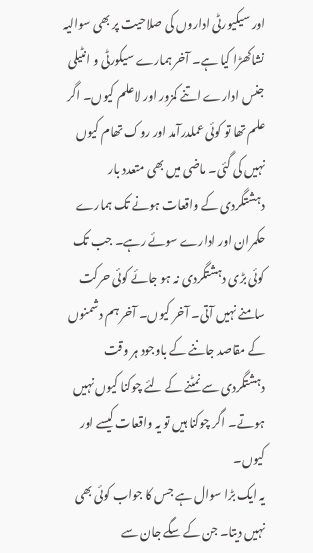اور سیکیورٹی اداروں کی صلاحیت پر بھی سوالیہ نشاکھڑا کیا ہے۔ آخر ہمارے سیکورٹی و انٹیلی جنس ادارے اتنے کمزور اور لاعلم کیوں۔ اگر علم تھا تو کوئی عملدرآمد اور روک تھام کیوں نہیں کی گئی۔ ماضی میں بھی متعدد بار دہشتگردی کے واقعات ہونے تک ہمارے حکمران اور ادارے سوئے رہے۔ جب تک کوئی بڑی دہشتگردی نہ ہو جائے کوئی حرکت سامنے نہیں آتی۔ آخر کیوں۔ آخر ہم دشمنوں کے مقاصد جاننے کے باوجود ہر وقت دہشتگردی سے نمٹنے کے لئے چوکنا کیوں نہیں ہوتے۔ اگر چوکنا ہیں تو یہ واقعات کیسے اور کیوں۔
یہ ایک بڑا سوال ہے جس کا جواب کوئی بھی نہیں دیتا۔ جن کے سگے جان سے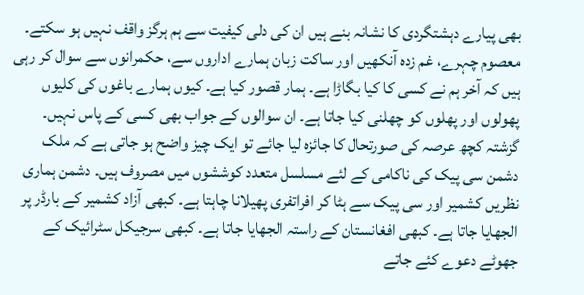بھی پیارے دہشتگردی کا نشانہ بنے ہیں ان کی دلی کیفیت سے ہم ہرگز واقف نہیں ہو سکتے۔ معصوم چہرے، غم زدہ آنکھیں اور ساکت زبان ہمارے اداروں سے، حکمرانوں سے سوال کر رہی ہیں کہ آخر ہم نے کسی کا کیا بگاڑا ہے۔ ہمار قصور کیا ہے۔ کیوں ہمارے باغوں کی کلیوں پھولوں اور پھلوں کو چھلنی کیا جاتا ہے۔ ان سوالوں کے جواب بھی کسی کے پاس نہیں۔ گزشتہ کچھ عرصہ کی صورتحال کا جائزہ لیا جائے تو ایک چیز واضح ہو جاتی ہے کہ ملک دشمن سی پیک کی ناکامی کے لئے مسلسل متعدد کوششوں میں مصروف ہیں۔ دشمن ہماری نظریں کشمیر اور سی پیک سے ہٹا کر افراتفری پھیلانا چاہتا ہے۔ کبھی آزاد کشمیر کے بارڈر پر الجھایا جاتا ہے۔ کبھی افغانستان کے راستہ الجھایا جاتا ہے۔ کبھی سرجیکل سٹرائیک کے جھوٹے دعوے کئے جاتے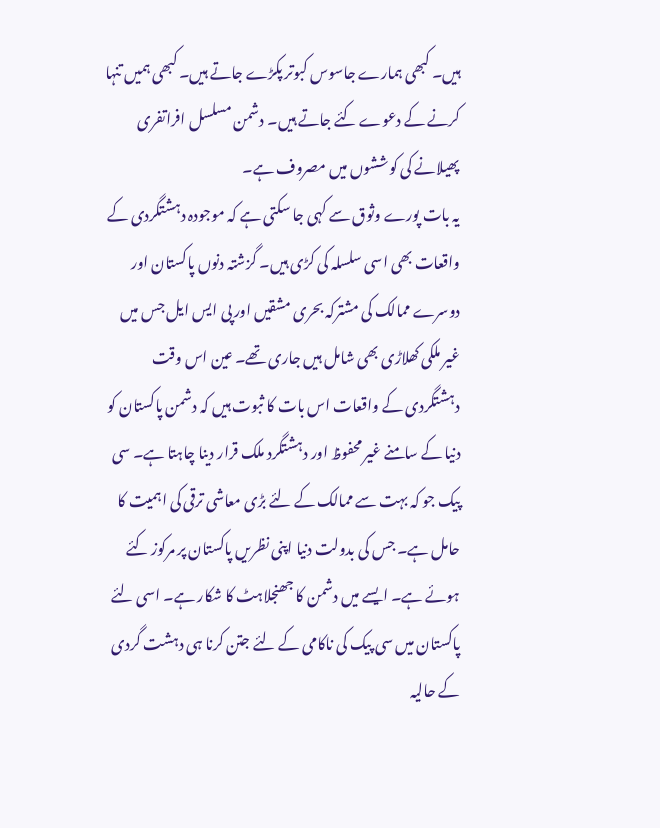ہیں۔ کبھی ہمارے جاسوس کبوتر پکڑے جاتے ہیں۔ کبھی ہمیں تنہا کرنے کے دعوے کئے جاتے ہیں۔ دشمن مسلسل افراتفری پھیلانے کی کوششوں میں مصروف ہے۔
یہ بات پورے وثوق سے کہی جا سکتی ہے کہ موجودہ دہشتگردی کے واقعات بھی اسی سلسلہ کی کڑی ہیں۔ گزشتہ دنوں پاکستان اور دوسرے ممالک کی مشترکہ بحری مشقیں اور پی ایس ایل جس میں غیر ملکی کھلاڑی بھی شامل ہیں جاری تھے۔ عین اس وقت دہشتگردی کے واقعات اس بات کا ثبوت ہیں کہ دشمن پاکستان کو دنیا کے سامنے غیر محفوظ اور دہشتگرد ملک قرار دینا چاہتا ہے۔ سی پیک جو کہ بہت سے ممالک کے لئے بڑی معاشی ترقی کی اہمیت کا حامل ہے۔ جس کی بدولت دنیا اپنی نظریں پاکستان پر مرکوز کئے ہوئے ہے۔ ایسے میں دشمن کا جھنجلاہٹ کا شکار ہے۔ اسی لئے پاکستان میں سی پیک کی ناکامی کے لئے جتن کرنا ہی دہشت گردی کے حالیہ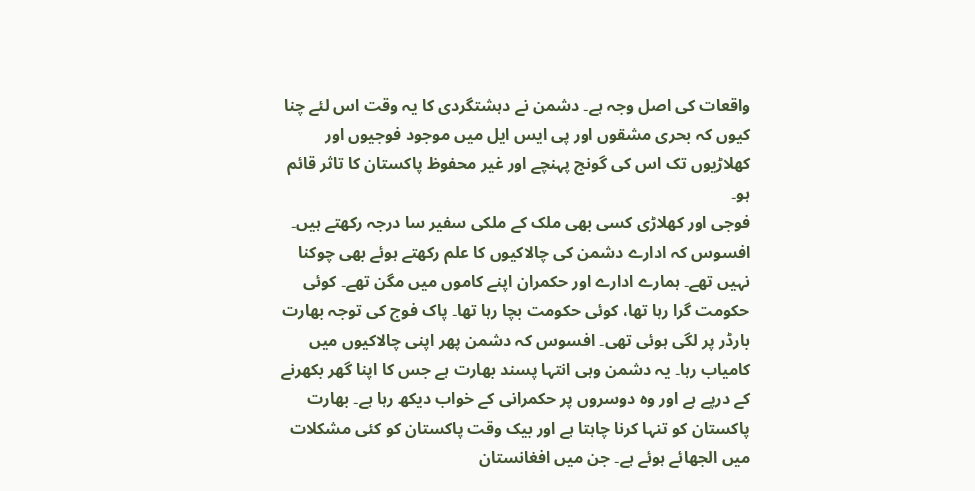واقعات کی اصل وجہ ہے۔ دشمن نے دہشتگردی کا یہ وقت اس لئے چنا کیوں کہ بحری مشقوں اور پی ایس ایل میں موجود فوجیوں اور کھلاڑیوں تک اس کی گونج پہنچے اور غیر محفوظ پاکستان کا تاثر قائم ہو۔
فوجی اور کھلاڑی کسی بھی ملک کے ملکی سفیر سا درجہ رکھتے ہیں۔ افسوس کہ ادارے دشمن کی چالاکیوں کا علم رکھتے ہوئے بھی چوکنا نہیں تھے۔ ہمارے ادارے اور حکمران اپنے کاموں میں مگن تھے۔ کوئی حکومت گرا رہا تھا، کوئی حکومت بچا رہا تھا۔ پاک فوج کی توجہ بھارت بارڈر پر لگی ہوئی تھی۔ افسوس کہ دشمن پھر اپنی چالاکیوں میں کامیاب رہا۔ یہ دشمن وہی انتہا پسند بھارت ہے جس کا اپنا گھر بکھرنے کے درپے ہے اور وہ دوسروں پر حکمرانی کے خواب دیکھ رہا ہے۔ بھارت پاکستان کو تنہا کرنا چاہتا ہے اور بیک وقت پاکستان کو کئی مشکلات میں الجھائے ہوئے ہے۔ جن میں افغانستان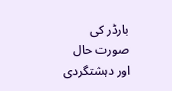بارڈر کی صورت حال اور دہشتگردی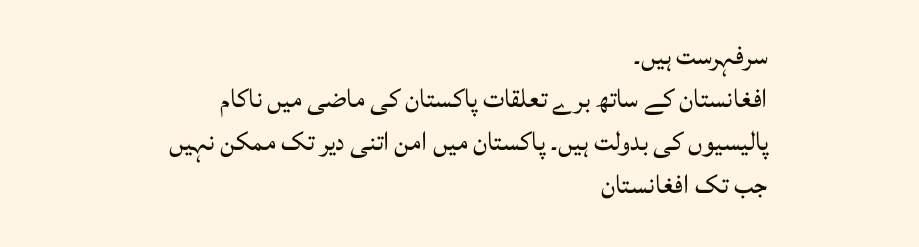سرفہرست ہیں۔
افغانستان کے ساتھ برے تعلقات پاکستان کی ماضی میں ناکام پالیسیوں کی بدولت ہیں۔ پاکستان میں امن اتنی دیر تک ممکن نہیں جب تک افغانستان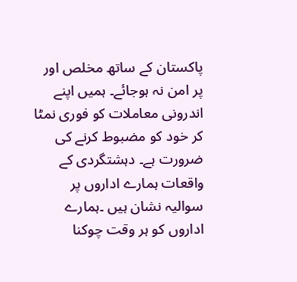پاکستان کے ساتھ مخلص اور پر امن نہ ہوجائے۔ ہمیں اپنے اندرونی معاملات کو فوری نمٹا کر خود کو مضبوط کرنے کی ضرورت ہے۔ دہشتگردی کے واقعات ہمارے اداروں پر سوالیہ نشان ہیں ۔ہمارے اداروں کو ہر وقت چوکنا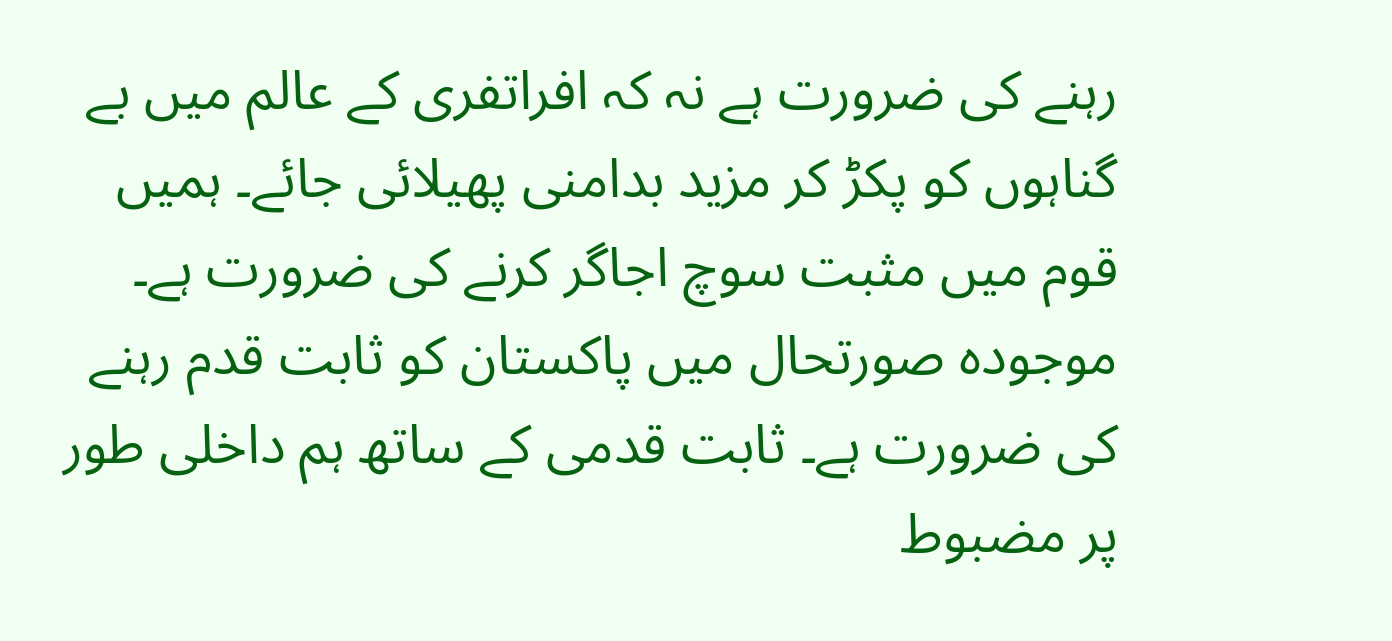رہنے کی ضرورت ہے نہ کہ افراتفری کے عالم میں بے گناہوں کو پکڑ کر مزید بدامنی پھیلائی جائے۔ ہمیں قوم میں مثبت سوچ اجاگر کرنے کی ضرورت ہے۔ موجودہ صورتحال میں پاکستان کو ثابت قدم رہنے کی ضرورت ہے۔ ثابت قدمی کے ساتھ ہم داخلی طور پر مضبوط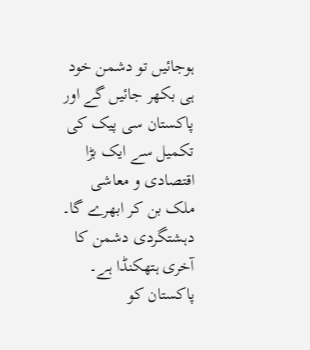ہوجائیں تو دشمن خود ہی بکھر جائیں گے اور پاکستان سی پیک کی تکمیل سے ایک بڑا اقتصادی و معاشی ملک بن کر ابھرے گا۔
دہشتگردی دشمن کا آخری ہتھکنڈا ہے۔ پاکستان کو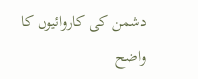دشمن کی کاروائیوں کا واضح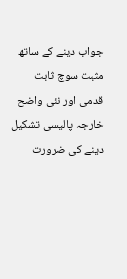جواب دینے کے ساتھ مثبت سوچ ثابت قدمی اور نئی واضح خارجہ پالیسی تشکیل دینے کی ضرورت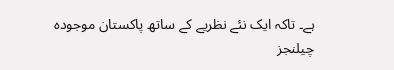ہے۔ تاکہ ایک نئے نظریے کے ساتھ پاکستان موجودہ چیلنجز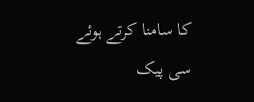کا سامنا کرتے ہوئے سی پیک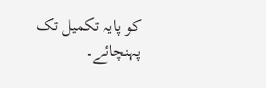کو پایہ تکمیل تک پہنچائے۔